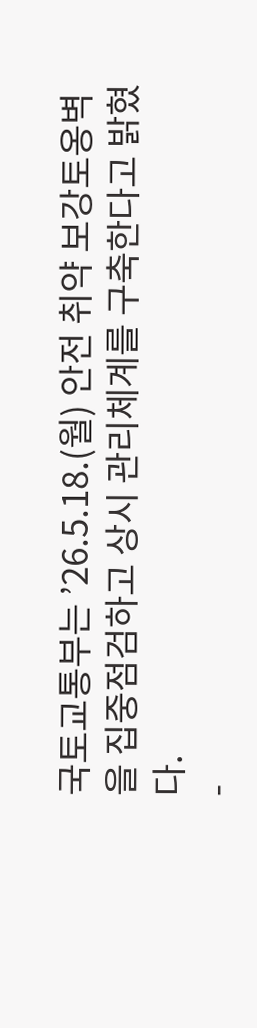국토교통부는 ’26.5.18.(월) 안전 취약 보강토옹벽을 집중점검하고 상시 관리체계를 구축한다고 밝혔다.
-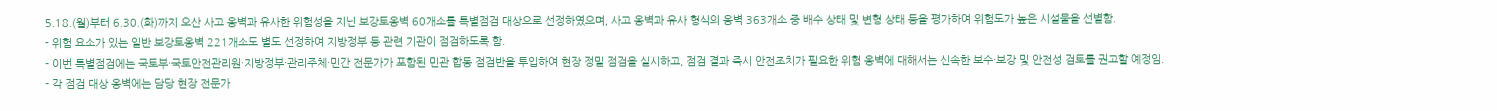5.18.(월)부터 6.30.(화)까지 오산 사고 옹벽과 유사한 위험성을 지닌 보강토옹벽 60개소를 특별점검 대상으로 선정하였으며, 사고 옹벽과 유사 형식의 옹벽 363개소 중 배수 상태 및 변형 상태 등을 평가하여 위험도가 높은 시설물을 선별함.
- 위험 요소가 있는 일반 보강토옹벽 221개소도 별도 선정하여 지방정부 등 관련 기관이 점검하도록 함.
- 이번 특별점검에는 국토부·국토안전관리원·지방정부·관리주체·민간 전문가가 포함된 민관 합동 점검반을 투입하여 현장 정밀 점검을 실시하고, 점검 결과 즉시 안전조치가 필요한 위험 옹벽에 대해서는 신속한 보수·보강 및 안전성 검토를 권고할 예정임.
- 각 점검 대상 옹벽에는 담당 현장 전문가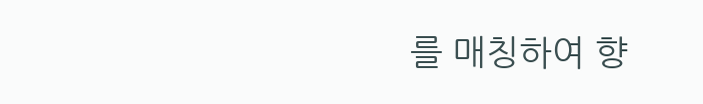를 매칭하여 향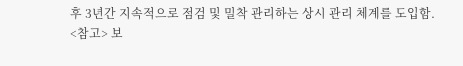후 3년간 지속적으로 점검 및 밀착 관리하는 상시 관리 체계를 도입함.
<참고> 보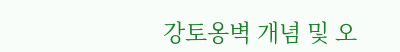강토옹벽 개념 및 오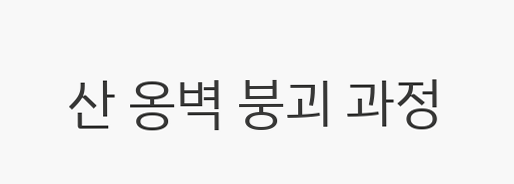산 옹벽 붕괴 과정